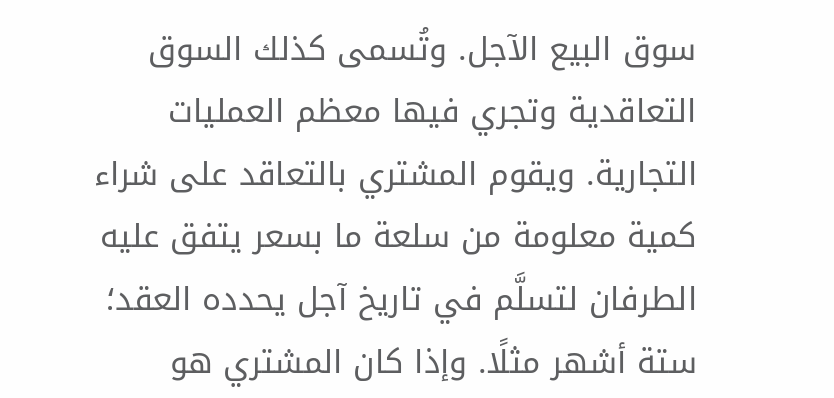سوق البيع الآجل. وتُسمى كذلك السوق التعاقدية وتجري فيها معظم العمليات التجارية. ويقوم المشتري بالتعاقد على شراء كمية معلومة من سلعة ما بسعر يتفق عليه الطرفان لتسلَّم في تاريخ آجل يحدده العقد؛ ستة أشهر مثلًا. وإذا كان المشتري هو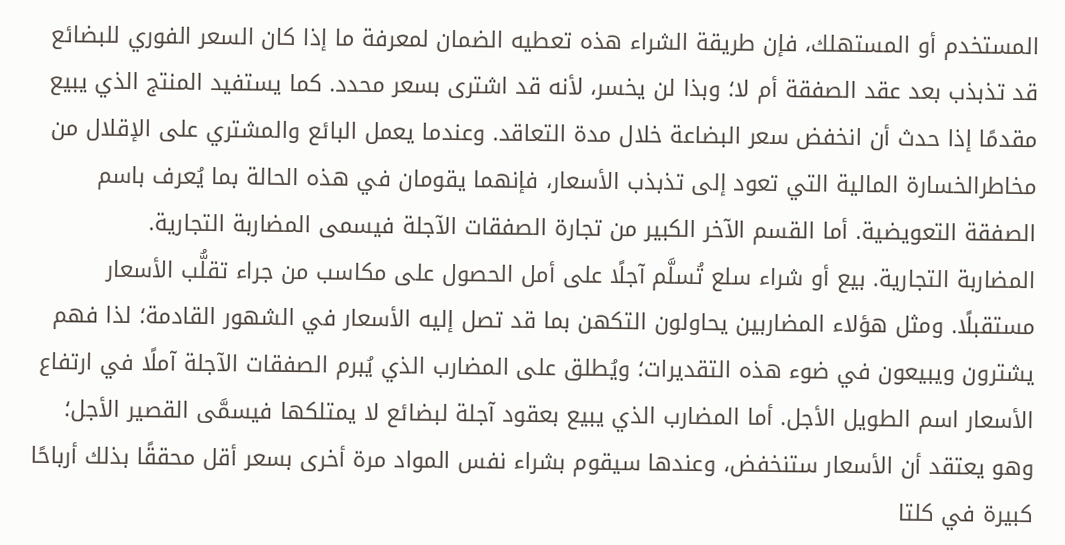المستخدم أو المستهلك، فإن طريقة الشراء هذه تعطيه الضمان لمعرفة ما إذا كان السعر الفوري للبضائع قد تذبذب بعد عقد الصفقة أم لا؛ وبذا لن يخسر، لأنه قد اشترى بسعر محدد. كما يستفيد المنتج الذي يبيع مقدمًا إذا حدث أن انخفض سعر البضاعة خلال مدة التعاقد. وعندما يعمل البائع والمشتري على الإقلال من مخاطرالخسارة المالية التي تعود إلى تذبذب الأسعار، فإنهما يقومان في هذه الحالة بما يُعرف باسم الصفقة التعويضية. أما القسم الآخر الكبير من تجارة الصفقات الآجلة فيسمى المضاربة التجارية.
المضاربة التجارية. بيع أو شراء سلع تُسلَّم آجلًا على أمل الحصول على مكاسب من جراء تقلُّب الأسعار مستقبلًا. ومثل هؤلاء المضاربين يحاولون التكهن بما قد تصل إليه الأسعار في الشهور القادمة؛ لذا فهم يشترون ويبيعون في ضوء هذه التقديرات؛ ويُطلق على المضارب الذي يُبرم الصفقات الآجلة آملًا في ارتفاع الأسعار اسم الطويل الأجل. أما المضارب الذي يبيع بعقود آجلة لبضائع لا يمتلكها فيسمَّى القصير الأجل؛ وهو يعتقد أن الأسعار ستنخفض، وعندها سيقوم بشراء نفس المواد مرة أخرى بسعر أقل محققًا بذلك أرباحًا كبيرة في كلتا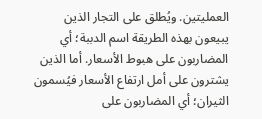العمليتين. ويُطلق على التجار الذين يبيعون بهذه الطريقة اسم الدببة؛ أي المضاربون على هبوط الأسعار. أما الذين يشترون على أمل ارتفاع الأسعار فيُسمون الثيران؛ أي المضاربون على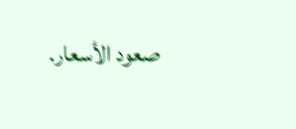صعود الأسعار.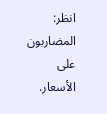انظر: المضاربون على الأسعار.